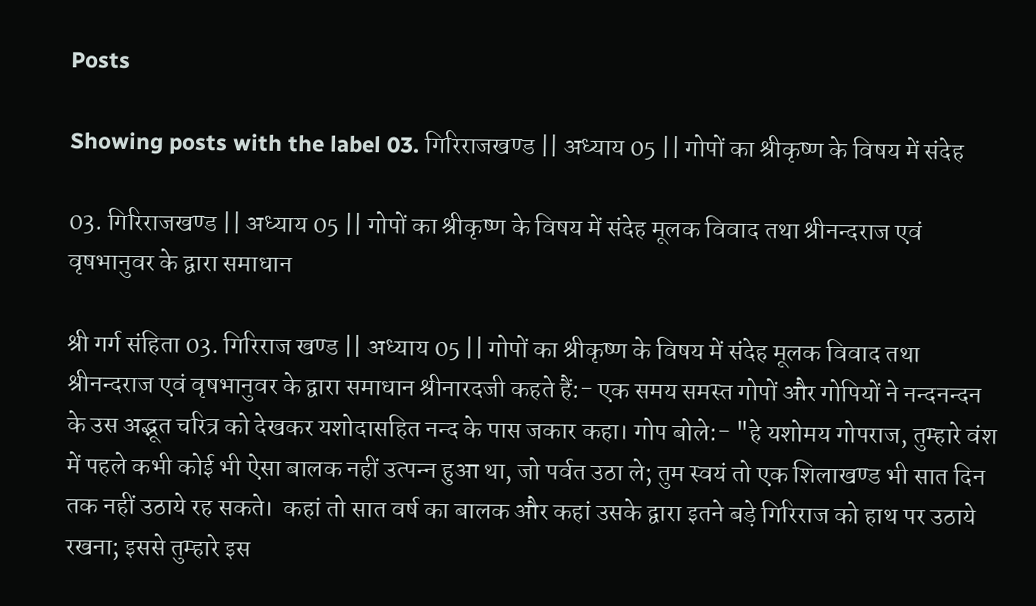Posts

Showing posts with the label 03. गिरिराजखण्‍ड || अध्याय 05 || गोपों का श्रीकृष्‍ण के विषय में संदेह

03. गिरिराजखण्‍ड || अध्याय 05 || गोपों का श्रीकृष्‍ण के विषय में संदेह मूलक विवाद तथा श्रीनन्‍दराज एवं वृषभानुवर के द्वारा समाधान

श्री गर्ग संहिता 03. गिरिराज खण्‍ड || अध्याय 05 || गोपों का श्रीकृष्‍ण के विषय में संदेह मूलक विवाद तथा श्रीनन्‍दराज एवं वृषभानुवर के द्वारा समाधान श्रीनारदजी कहते हैं:- एक समय समस्‍त गोपों और गोपियों ने नन्‍दनन्‍दन के उस अद्भूत चरित्र को देखकर यशोदासहित नन्‍द के पास जकार कहा। गोप बोले:- "हे यशोमय गोपराज, तुम्‍हारे वंश में पहले कभी कोई भी ऐसा बालक नहीं उत्‍पन्‍न हुआ था, जो पर्वत उठा ले; तुम स्‍वयं तो एक शिलाखण्‍ड भी सात दिन तक नहीं उठाये रह सकते।  कहां तो सात वर्ष का बालक और कहां उसके द्वारा इतने बड़े गिरिराज को हाथ पर उठाये रखना; इससे तुम्‍हारे इस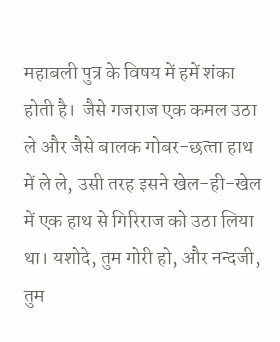महाबली पुत्र के विषय में हमें शंका होती है।  जैसे गजराज एक कमल उठा ले और जैसे बालक गोबर-छत्‍ता हाथ में ले ले, उसी तरह इसने खेल-ही-खेल में एक हाथ से गिरिराज को उठा लिया था। यशोदे, तुम गोरी हो, और नन्‍दजी, तुम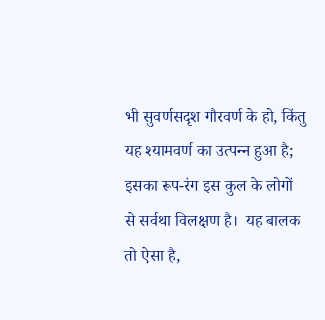भी सुवर्णसदृश गौरवर्ण के हो, किंतु यह श्‍यामवर्ण का उत्‍पन्‍न हुआ है; इसका रूप-रंग इस कुल के लोगों से सर्वथा विलक्षण है।  यह बालक तो ऐसा है,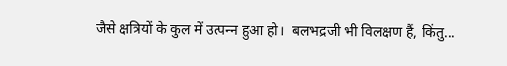जैसे क्षत्रियों के कुल में उत्‍पन्‍न हुआ हो।  बलभद्रजी भी विलक्षण हैं, किंतु...